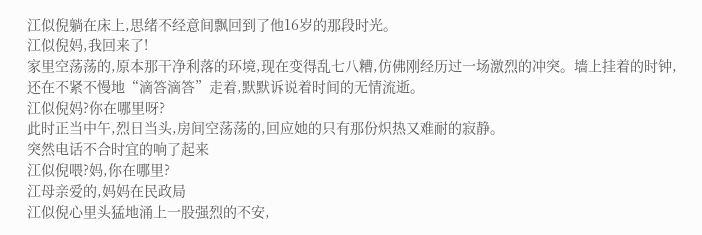江似倪躺在床上,思绪不经意间飘回到了他16岁的那段时光。
江似倪妈,我回来了!
家里空荡荡的,原本那干净利落的环境,现在变得乱七八糟,仿佛刚经历过一场激烈的冲突。墙上挂着的时钟,还在不紧不慢地“滴答滴答”走着,默默诉说着时间的无情流逝。
江似倪妈?你在哪里呀?
此时正当中午,烈日当头,房间空荡荡的,回应她的只有那份炽热又难耐的寂静。
突然电话不合时宜的响了起来
江似倪喂?妈,你在哪里?
江母亲爱的,妈妈在民政局
江似倪心里头猛地涌上一股强烈的不安,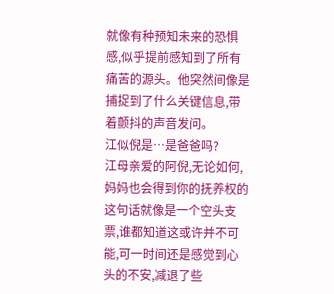就像有种预知未来的恐惧感,似乎提前感知到了所有痛苦的源头。他突然间像是捕捉到了什么关键信息,带着颤抖的声音发问。
江似倪是…是爸爸吗?
江母亲爱的阿倪,无论如何,妈妈也会得到你的抚养权的
这句话就像是一个空头支票,谁都知道这或许并不可能,可一时间还是感觉到心头的不安,减退了些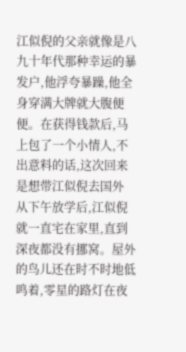江似倪的父亲就像是八九十年代那种幸运的暴发户,他浮夸暴躁,他全身穿满大牌就大腹便便。在获得钱款后,马上包了一个小情人,不出意料的话,这次回来是想带江似倪去国外
从下午放学后,江似倪就一直宅在家里,直到深夜都没有挪窝。屋外的鸟儿还在时不时地低鸣着,零星的路灯在夜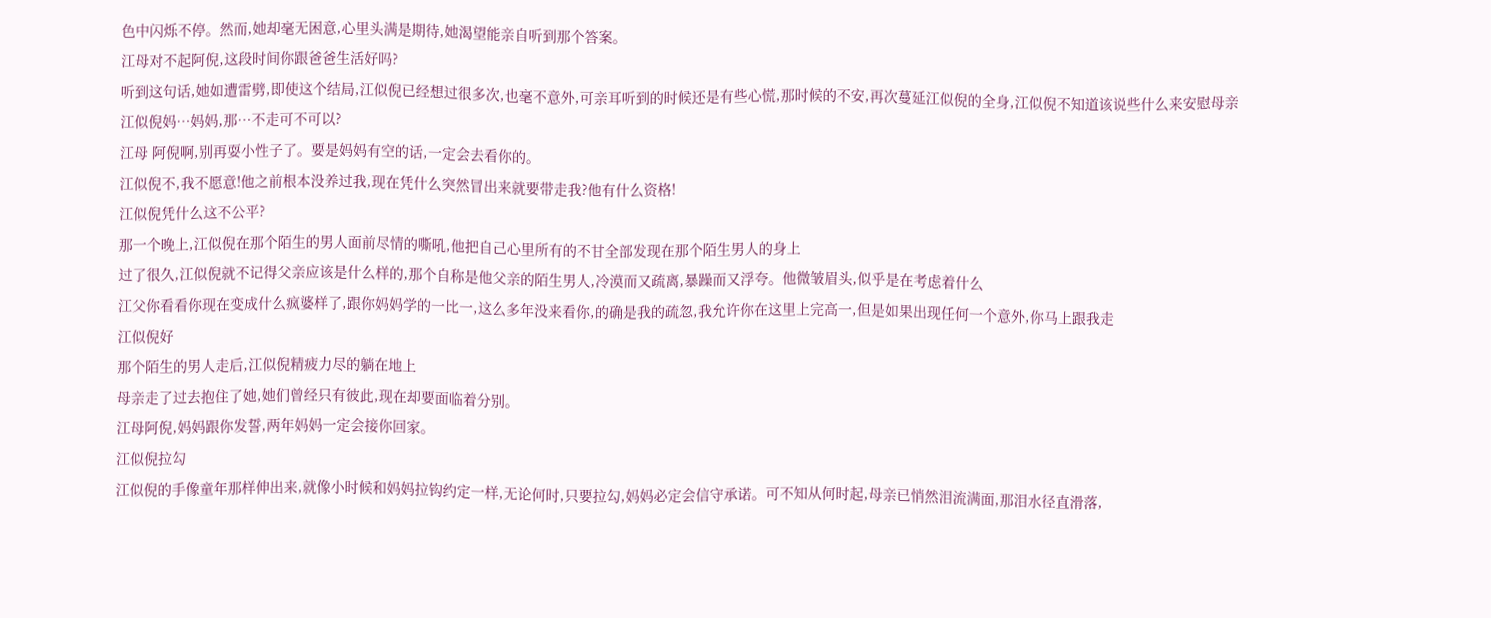色中闪烁不停。然而,她却毫无困意,心里头满是期待,她渴望能亲自听到那个答案。
江母对不起阿倪,这段时间你跟爸爸生活好吗?
听到这句话,她如遭雷劈,即使这个结局,江似倪已经想过很多次,也毫不意外,可亲耳听到的时候还是有些心慌,那时候的不安,再次蔓延江似倪的全身,江似倪不知道该说些什么来安慰母亲
江似倪妈…妈妈,那…不走可不可以?
江母 阿倪啊,别再耍小性子了。要是妈妈有空的话,一定会去看你的。
江似倪不,我不愿意!他之前根本没养过我,现在凭什么突然冒出来就要带走我?他有什么资格!
江似倪凭什么这不公平?
那一个晚上,江似倪在那个陌生的男人面前尽情的嘶吼,他把自己心里所有的不甘全部发现在那个陌生男人的身上
过了很久,江似倪就不记得父亲应该是什么样的,那个自称是他父亲的陌生男人,冷漠而又疏离,暴躁而又浮夸。他微皱眉头,似乎是在考虑着什么
江父你看看你现在变成什么疯婆样了,跟你妈妈学的一比一,这么多年没来看你,的确是我的疏忽,我允许你在这里上完高一,但是如果出现任何一个意外,你马上跟我走
江似倪好
那个陌生的男人走后,江似倪精疲力尽的躺在地上
母亲走了过去抱住了她,她们曾经只有彼此,现在却要面临着分别。
江母阿倪,妈妈跟你发誓,两年妈妈一定会接你回家。
江似倪拉勾
江似倪的手像童年那样伸出来,就像小时候和妈妈拉钩约定一样,无论何时,只要拉勾,妈妈必定会信守承诺。可不知从何时起,母亲已悄然泪流满面,那泪水径直滑落,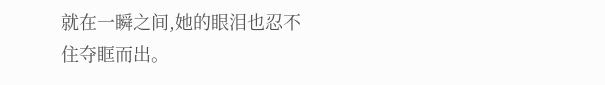就在一瞬之间,她的眼泪也忍不住夺眶而出。